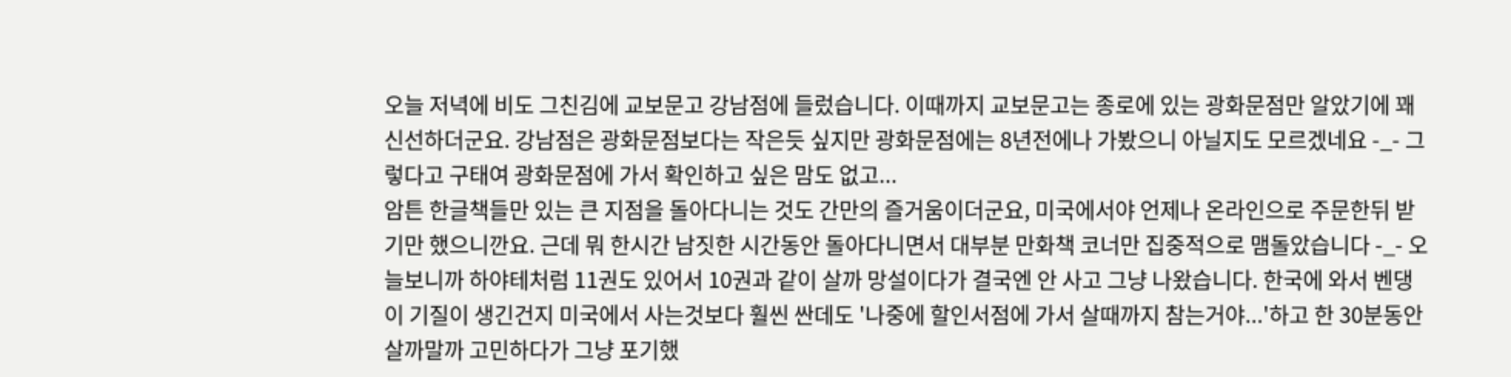오늘 저녁에 비도 그친김에 교보문고 강남점에 들렀습니다. 이때까지 교보문고는 종로에 있는 광화문점만 알았기에 꽤 신선하더군요. 강남점은 광화문점보다는 작은듯 싶지만 광화문점에는 8년전에나 가봤으니 아닐지도 모르겠네요 -_- 그렇다고 구태여 광화문점에 가서 확인하고 싶은 맘도 없고...
암튼 한글책들만 있는 큰 지점을 돌아다니는 것도 간만의 즐거움이더군요, 미국에서야 언제나 온라인으로 주문한뒤 받기만 했으니깐요. 근데 뭐 한시간 남짓한 시간동안 돌아다니면서 대부분 만화책 코너만 집중적으로 맴돌았습니다 -_- 오늘보니까 하야테처럼 11권도 있어서 10권과 같이 살까 망설이다가 결국엔 안 사고 그냥 나왔습니다. 한국에 와서 벤댕이 기질이 생긴건지 미국에서 사는것보다 훨씬 싼데도 '나중에 할인서점에 가서 살때까지 참는거야...'하고 한 30분동안 살까말까 고민하다가 그냥 포기했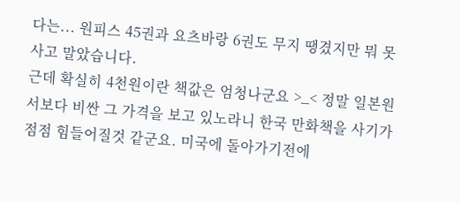다는... 원피스 45권과 요츠바랑 6권도 무지 땡겼지만 뭐 못 사고 말았습니다.
근데 확실히 4천원이란 책값은 엄청나군요 >_< 정말 일본원서보다 비싼 그 가격을 보고 있노라니 한국 만화책을 사기가 점점 힘들어질것 같군요. 미국에 돌아가기전에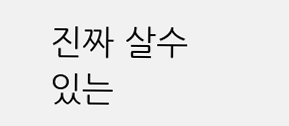진짜 살수 있는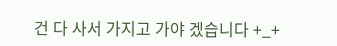건 다 사서 가지고 가야 겠습니다 +_+